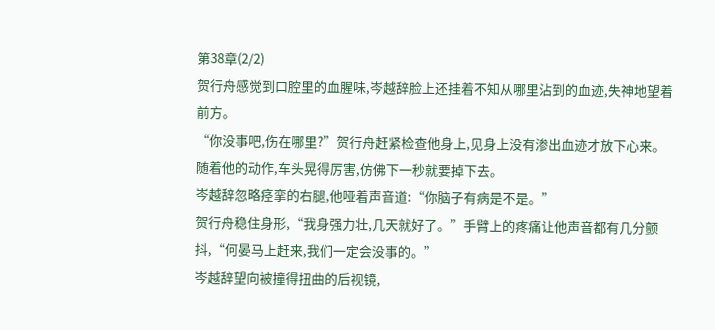第38章(2/2)
贺行舟感觉到口腔里的血腥味,岑越辞脸上还挂着不知从哪里沾到的血迹,失神地望着前方。
“你没事吧,伤在哪里?”贺行舟赶紧检查他身上,见身上没有渗出血迹才放下心来。随着他的动作,车头晃得厉害,仿佛下一秒就要掉下去。
岑越辞忽略痉挛的右腿,他哑着声音道:“你脑子有病是不是。”
贺行舟稳住身形,“我身强力壮,几天就好了。”手臂上的疼痛让他声音都有几分颤抖,“何晏马上赶来,我们一定会没事的。”
岑越辞望向被撞得扭曲的后视镜,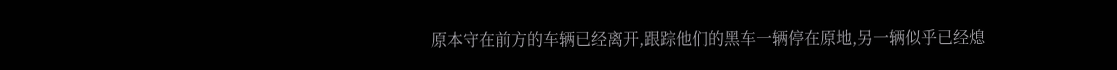原本守在前方的车辆已经离开,跟踪他们的黑车一辆停在原地,另一辆似乎已经熄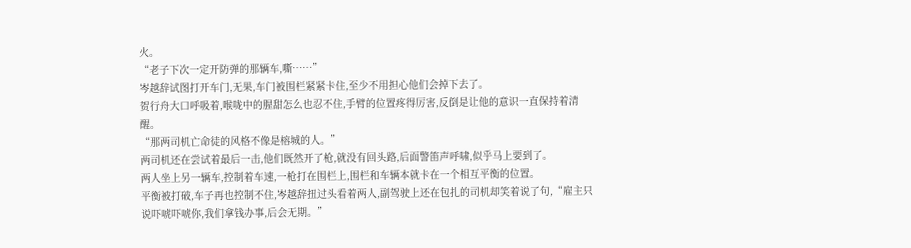火。
“老子下次一定开防弹的那辆车,嘶……”
岑越辞试图打开车门,无果,车门被围栏紧紧卡住,至少不用担心他们会掉下去了。
贺行舟大口呼吸着,喉咙中的腥甜怎么也忍不住,手臂的位置疼得厉害,反倒是让他的意识一直保持着清醒。
“那两司机亡命徒的风格不像是榕城的人。”
两司机还在尝试着最后一击,他们既然开了枪,就没有回头路,后面警笛声呼啸,似乎马上要到了。
两人坐上另一辆车,控制着车速,一枪打在围栏上,围栏和车辆本就卡在一个相互平衡的位置。
平衡被打破,车子再也控制不住,岑越辞扭过头看着两人,副驾驶上还在包扎的司机却笑着说了句,“雇主只说吓唬吓唬你,我们拿钱办事,后会无期。”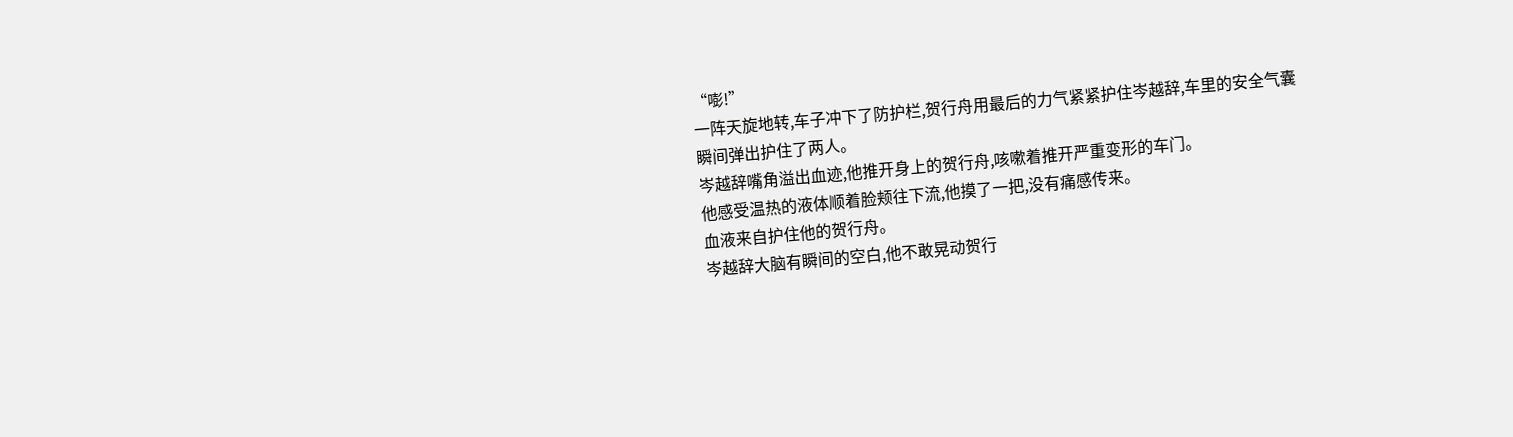“嘭!”
一阵天旋地转,车子冲下了防护栏,贺行舟用最后的力气紧紧护住岑越辞,车里的安全气囊瞬间弹出护住了两人。
岑越辞嘴角溢出血迹,他推开身上的贺行舟,咳嗽着推开严重变形的车门。
他感受温热的液体顺着脸颊往下流,他摸了一把,没有痛感传来。
血液来自护住他的贺行舟。
岑越辞大脑有瞬间的空白,他不敢晃动贺行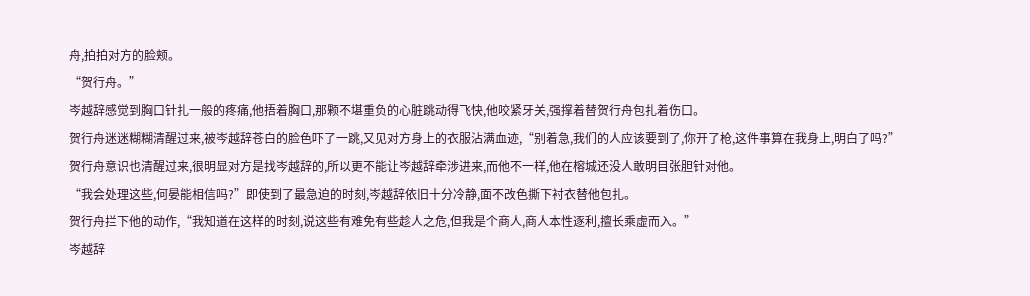舟,拍拍对方的脸颊。
“贺行舟。”
岑越辞感觉到胸口针扎一般的疼痛,他捂着胸口,那颗不堪重负的心脏跳动得飞快,他咬紧牙关,强撑着替贺行舟包扎着伤口。
贺行舟迷迷糊糊清醒过来,被岑越辞苍白的脸色吓了一跳,又见对方身上的衣服沾满血迹,“别着急,我们的人应该要到了,你开了枪,这件事算在我身上,明白了吗?”
贺行舟意识也清醒过来,很明显对方是找岑越辞的,所以更不能让岑越辞牵涉进来,而他不一样,他在榕城还没人敢明目张胆针对他。
“我会处理这些,何晏能相信吗?”即使到了最急迫的时刻,岑越辞依旧十分冷静,面不改色撕下衬衣替他包扎。
贺行舟拦下他的动作,“我知道在这样的时刻,说这些有难免有些趁人之危,但我是个商人,商人本性逐利,擅长乘虚而入。”
岑越辞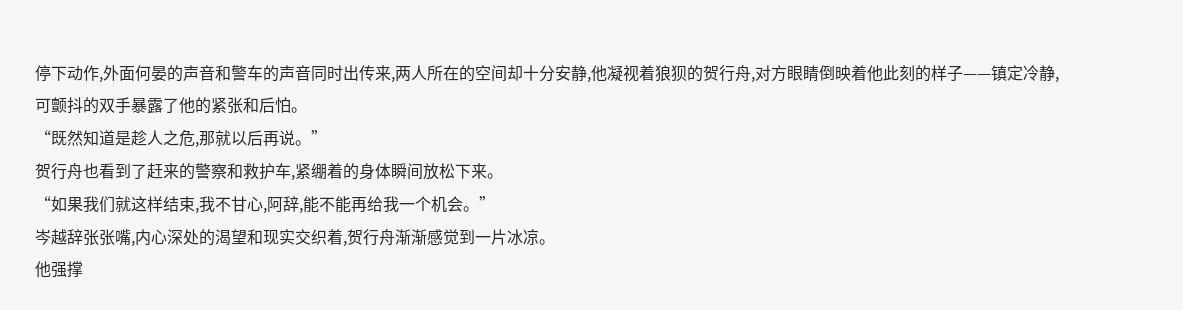停下动作,外面何晏的声音和警车的声音同时出传来,两人所在的空间却十分安静,他凝视着狼狈的贺行舟,对方眼睛倒映着他此刻的样子——镇定冷静,可颤抖的双手暴露了他的紧张和后怕。
“既然知道是趁人之危,那就以后再说。”
贺行舟也看到了赶来的警察和救护车,紧绷着的身体瞬间放松下来。
“如果我们就这样结束,我不甘心,阿辞,能不能再给我一个机会。”
岑越辞张张嘴,内心深处的渴望和现实交织着,贺行舟渐渐感觉到一片冰凉。
他强撑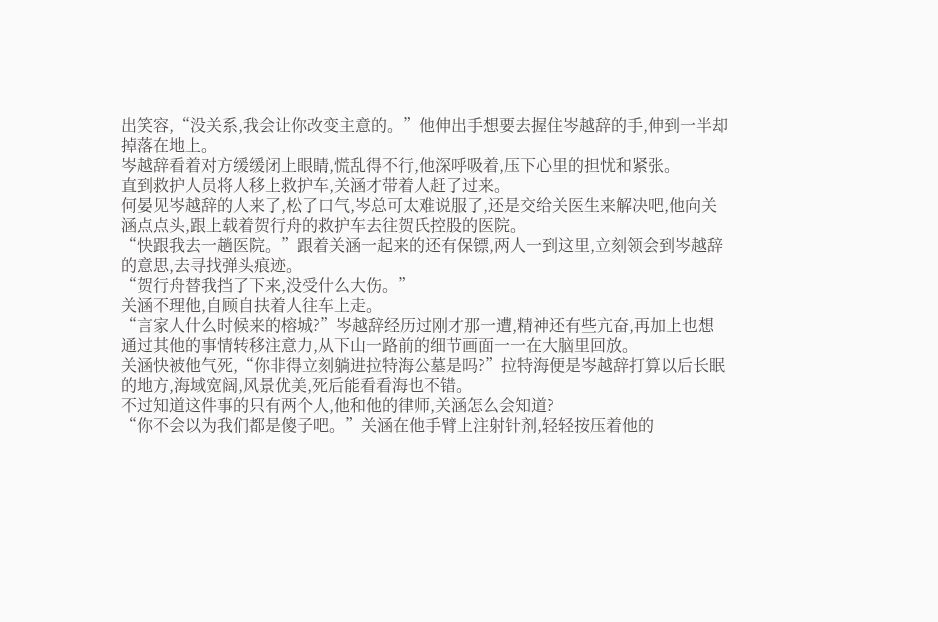出笑容,“没关系,我会让你改变主意的。”他伸出手想要去握住岑越辞的手,伸到一半却掉落在地上。
岑越辞看着对方缓缓闭上眼睛,慌乱得不行,他深呼吸着,压下心里的担忧和紧张。
直到救护人员将人移上救护车,关涵才带着人赶了过来。
何晏见岑越辞的人来了,松了口气,岑总可太难说服了,还是交给关医生来解决吧,他向关涵点点头,跟上载着贺行舟的救护车去往贺氏控股的医院。
“快跟我去一趟医院。”跟着关涵一起来的还有保镖,两人一到这里,立刻领会到岑越辞的意思,去寻找弹头痕迹。
“贺行舟替我挡了下来,没受什么大伤。”
关涵不理他,自顾自扶着人往车上走。
“言家人什么时候来的榕城?”岑越辞经历过刚才那一遭,精神还有些亢奋,再加上也想通过其他的事情转移注意力,从下山一路前的细节画面一一在大脑里回放。
关涵快被他气死,“你非得立刻躺进拉特海公墓是吗?”拉特海便是岑越辞打算以后长眠的地方,海域宽阔,风景优美,死后能看看海也不错。
不过知道这件事的只有两个人,他和他的律师,关涵怎么会知道?
“你不会以为我们都是傻子吧。”关涵在他手臂上注射针剂,轻轻按压着他的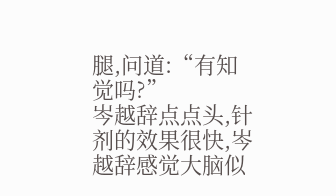腿,问道:“有知觉吗?”
岑越辞点点头,针剂的效果很快,岑越辞感觉大脑似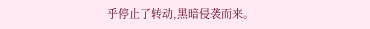乎停止了转动,黑暗侵袭而来。